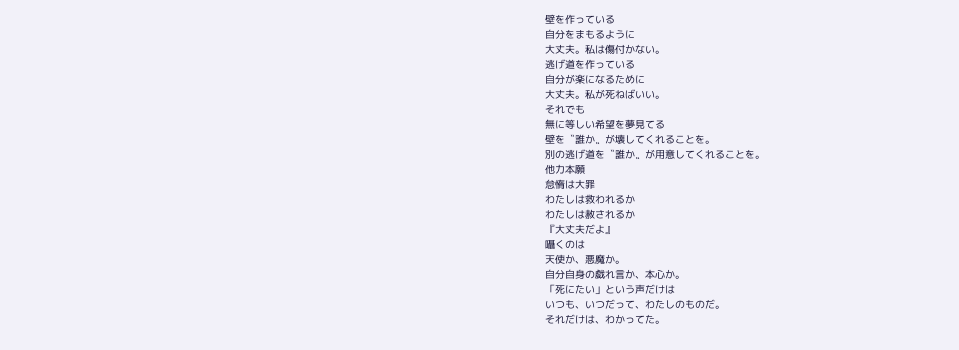壁を作っている
自分をまもるように
大丈夫。私は傷付かない。
逃げ道を作っている
自分が楽になるために
大丈夫。私が死ねばいい。
それでも
無に等しい希望を夢見てる
壁を〝誰か〟が壊してくれることを。
別の逃げ道を〝誰か〟が用意してくれることを。
他力本願
怠惰は大罪
わたしは救われるか
わたしは赦されるか
『大丈夫だよ』
囁くのは
天使か、悪魔か。
自分自身の戯れ言か、本心か。
「死にたい」という声だけは
いつも、いつだって、わたしのものだ。
それだけは、わかってた。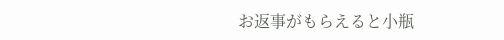お返事がもらえると小瓶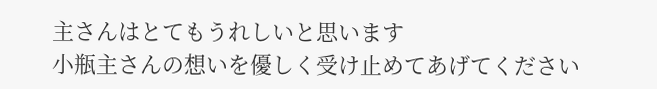主さんはとてもうれしいと思います
小瓶主さんの想いを優しく受け止めてあげてください